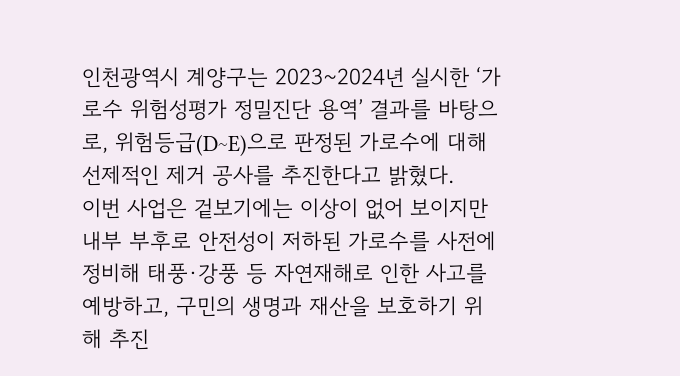인천광역시 계양구는 2023~2024년 실시한 ‘가로수 위험성평가 정밀진단 용역’ 결과를 바탕으로, 위험등급(D~E)으로 판정된 가로수에 대해 선제적인 제거 공사를 추진한다고 밝혔다.
이번 사업은 겉보기에는 이상이 없어 보이지만 내부 부후로 안전성이 저하된 가로수를 사전에 정비해 태풍·강풍 등 자연재해로 인한 사고를 예방하고, 구민의 생명과 재산을 보호하기 위해 추진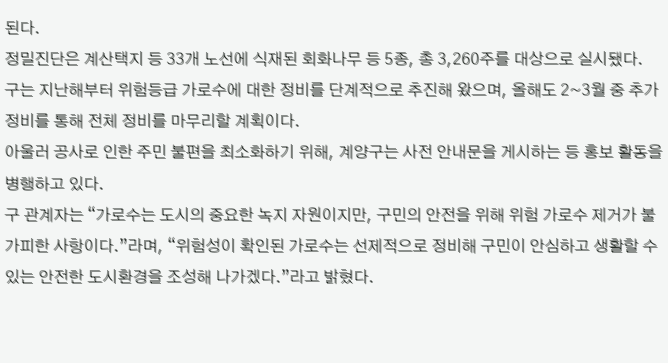된다.
정밀진단은 계산택지 등 33개 노선에 식재된 회화나무 등 5종, 총 3,260주를 대상으로 실시됐다.
구는 지난해부터 위험등급 가로수에 대한 정비를 단계적으로 추진해 왔으며, 올해도 2~3월 중 추가 정비를 통해 전체 정비를 마무리할 계획이다.
아울러 공사로 인한 주민 불편을 최소화하기 위해, 계양구는 사전 안내문을 게시하는 등 홍보 활동을 병행하고 있다.
구 관계자는 “가로수는 도시의 중요한 녹지 자원이지만, 구민의 안전을 위해 위험 가로수 제거가 불가피한 사항이다.”라며, “위험성이 확인된 가로수는 선제적으로 정비해 구민이 안심하고 생활할 수 있는 안전한 도시환경을 조성해 나가겠다.”라고 밝혔다.